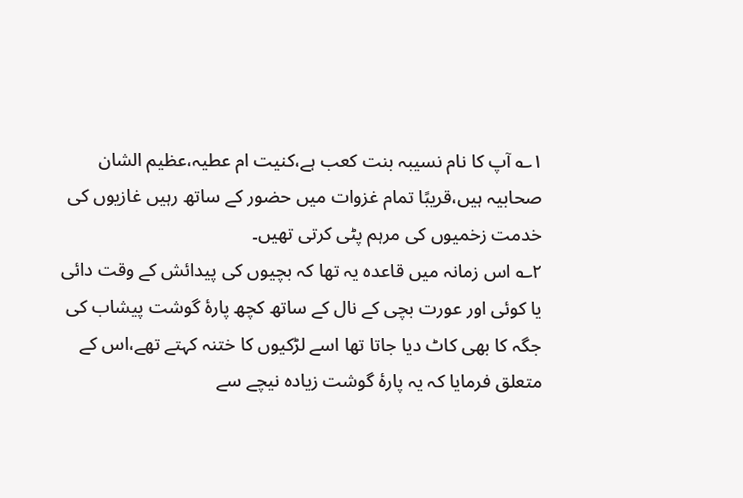۱؎ آپ کا نام نسیبہ بنت کعب ہے،کنیت ام عطیہ،عظیم الشان صحابیہ ہیں،قریبًا تمام غزوات میں حضور کے ساتھ رہیں غازیوں کی خدمت زخمیوں کی مرہم پٹی کرتی تھیں۔
۲؎ اس زمانہ میں قاعدہ یہ تھا کہ بچیوں کی پیدائش کے وقت دائی یا کوئی اور عورت بچی کے نال کے ساتھ کچھ پارۂ گوشت پیشاب کی جگہ کا بھی کاٹ دیا جاتا تھا اسے لڑکیوں کا ختنہ کہتے تھے،اس کے متعلق فرمایا کہ یہ پارۂ گوشت زیادہ نیچے سے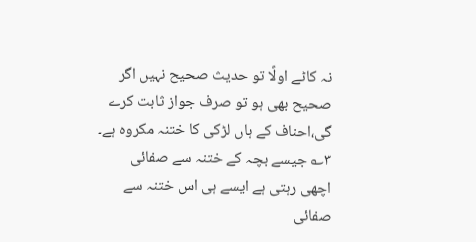نہ کاٹے اولًا تو حدیث صحیح نہیں اگر صحیح بھی ہو تو صرف جواز ثابت کرے گی،احناف کے ہاں لڑکی کا ختنہ مکروہ ہے۔
۳؎ جیسے بچہ کے ختنہ سے صفائی اچھی رہتی ہے ایسے ہی اس ختنہ سے صفائی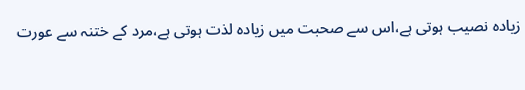زیادہ نصیب ہوتی ہے،اس سے صحبت میں زیادہ لذت ہوتی ہے،مرد کے ختنہ سے عورت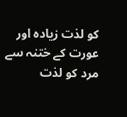کو لذت زیادہ اور عورت کے ختنہ سے مرد کو لذت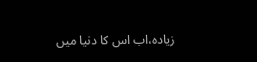زیادہ،اب اس کا دنیا میں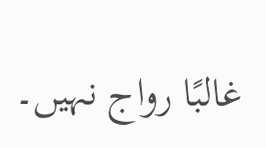غالبًا رواج نہیں۔